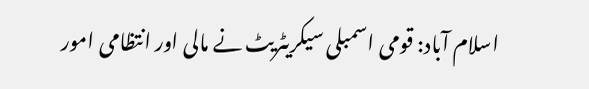اسلام آباد: قومی اسمبلی سیکریٹریٹ نے مالی اور انتظامی امور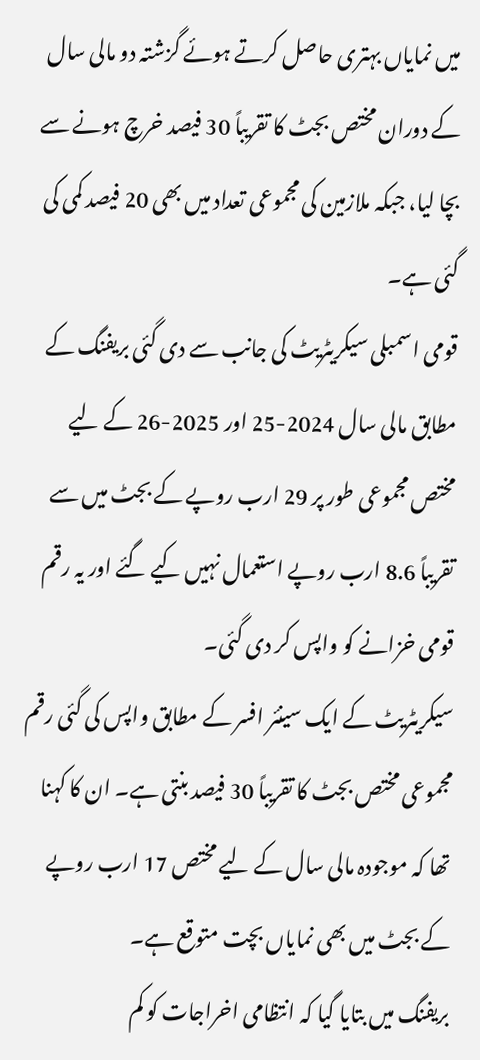میں نمایاں بہتری حاصل کرتے ہوئے گزشتہ دو مالی سال کے دوران مختص بجٹ کا تقریباً 30 فیصد خرچ ہونے سے بچا لیا، جبکہ ملازمین کی مجموعی تعداد میں بھی 20 فیصد کمی کی گئی ہے۔
قومی اسمبلی سیکریٹریٹ کی جانب سے دی گئی بریفنگ کے مطابق مالی سال 2024-25 اور 2025-26 کے لیے مختص مجموعی طور پر 29 ارب روپے کے بجٹ میں سے تقریباً 8.6 ارب روپے استعمال نہیں کیے گئے اور یہ رقم قومی خزانے کو واپس کر دی گئی۔
سیکریٹریٹ کے ایک سینئر افسر کے مطابق واپس کی گئی رقم مجموعی مختص بجٹ کا تقریباً 30 فیصد بنتی ہے۔ ان کا کہنا تھا کہ موجودہ مالی سال کے لیے مختص 17 ارب روپے کے بجٹ میں بھی نمایاں بچت متوقع ہے۔
بریفنگ میں بتایا گیا کہ انتظامی اخراجات کو کم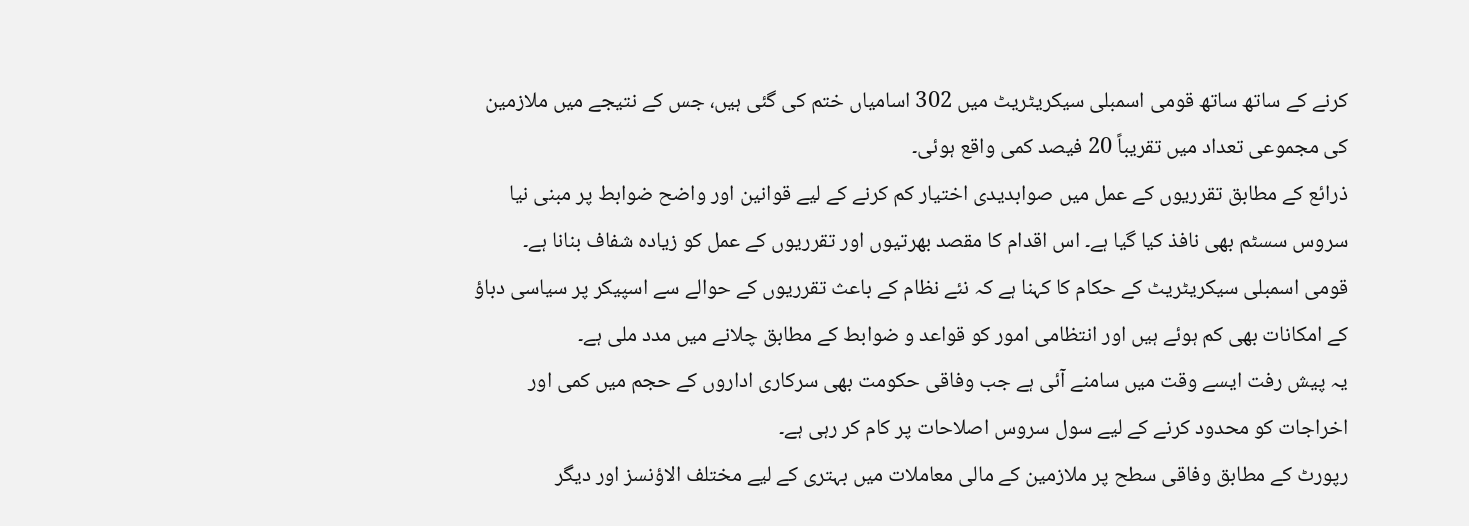کرنے کے ساتھ ساتھ قومی اسمبلی سیکریٹریٹ میں 302 اسامیاں ختم کی گئی ہیں، جس کے نتیجے میں ملازمین کی مجموعی تعداد میں تقریباً 20 فیصد کمی واقع ہوئی۔
ذرائع کے مطابق تقرریوں کے عمل میں صوابدیدی اختیار کم کرنے کے لیے قوانین اور واضح ضوابط پر مبنی نیا سروس سسٹم بھی نافذ کیا گیا ہے۔ اس اقدام کا مقصد بھرتیوں اور تقرریوں کے عمل کو زیادہ شفاف بنانا ہے۔
قومی اسمبلی سیکریٹریٹ کے حکام کا کہنا ہے کہ نئے نظام کے باعث تقرریوں کے حوالے سے اسپیکر پر سیاسی دباؤ کے امکانات بھی کم ہوئے ہیں اور انتظامی امور کو قواعد و ضوابط کے مطابق چلانے میں مدد ملی ہے۔
یہ پیش رفت ایسے وقت میں سامنے آئی ہے جب وفاقی حکومت بھی سرکاری اداروں کے حجم میں کمی اور اخراجات کو محدود کرنے کے لیے سول سروس اصلاحات پر کام کر رہی ہے۔
رپورٹ کے مطابق وفاقی سطح پر ملازمین کے مالی معاملات میں بہتری کے لیے مختلف الاؤنسز اور دیگر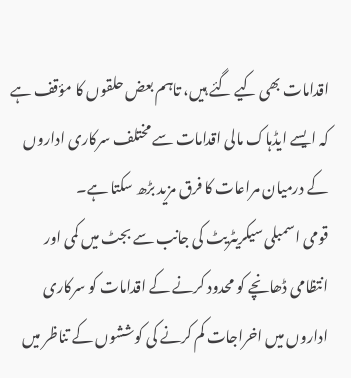اقدامات بھی کیے گئے ہیں، تاہم بعض حلقوں کا مؤقف ہے کہ ایسے ایڈہاک مالی اقدامات سے مختلف سرکاری اداروں کے درمیان مراعات کا فرق مزید بڑھ سکتا ہے۔
قومی اسمبلی سیکریٹریٹ کی جانب سے بجٹ میں کمی اور انتظامی ڈھانچے کو محدود کرنے کے اقدامات کو سرکاری اداروں میں اخراجات کم کرنے کی کوششوں کے تناظر میں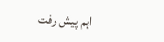اہم پیش رفت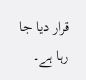قرار دیا جا رہا ہے۔